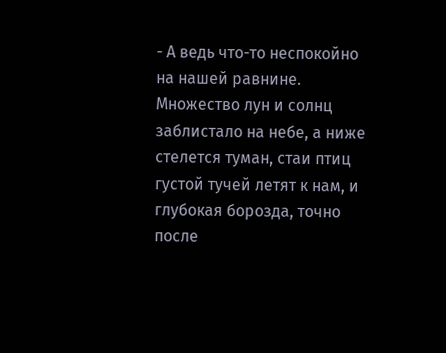- А ведь что-то неспокойно на нашей равнине. Множество лун и солнц заблистало на небе, а ниже стелется туман, стаи птиц густой тучей летят к нам, и глубокая борозда, точно после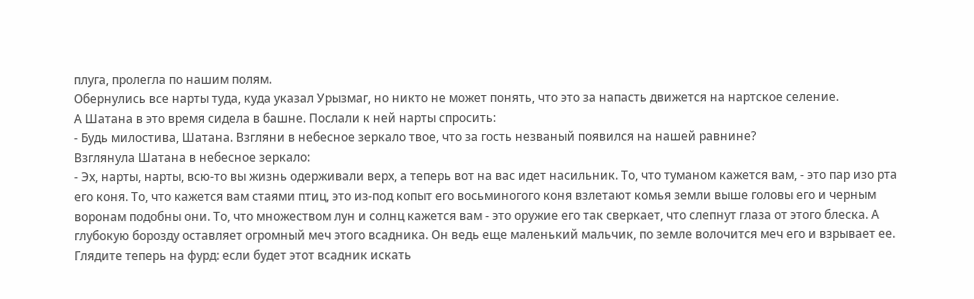плуга, пролегла по нашим полям.
Обернулись все нарты туда, куда указал Урызмаг, но никто не может понять, что это за напасть движется на нартское селение.
А Шатана в это время сидела в башне. Послали к ней нарты спросить:
- Будь милостива, Шатана. Взгляни в небесное зеркало твое, что за гость незваный появился на нашей равнине?
Взглянула Шатана в небесное зеркало:
- Эх, нарты, нарты, всю-то вы жизнь одерживали верх, а теперь вот на вас идет насильник. То, что туманом кажется вам, - это пар изо рта его коня. То, что кажется вам стаями птиц, это из-под копыт его восьминогого коня взлетают комья земли выше головы его и черным воронам подобны они. То, что множеством лун и солнц кажется вам - это оружие его так сверкает, что слепнут глаза от этого блеска. А глубокую борозду оставляет огромный меч этого всадника. Он ведь еще маленький мальчик, по земле волочится меч его и взрывает ее. Глядите теперь на фурд: если будет этот всадник искать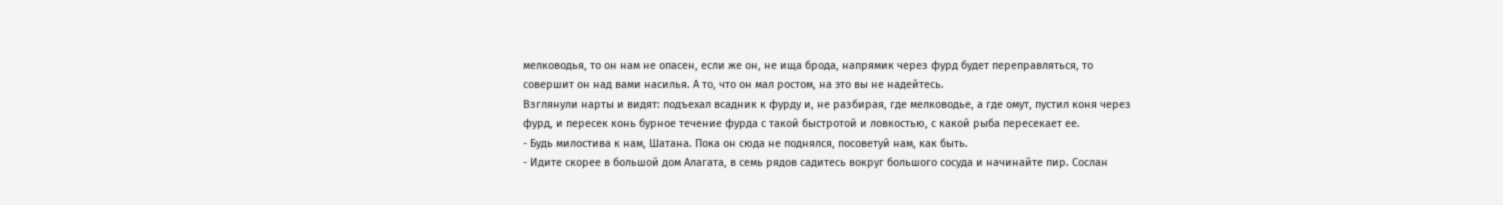мелководья, то он нам не опасен, если же он, не ища брода, напрямик через фурд будет переправляться, то совершит он над вами насилья. А то, что он мал ростом, на это вы не надейтесь.
Взглянули нарты и видят: подъехал всадник к фурду и, не разбирая, где мелководье, а где омут, пустил коня через фурд, и пересек конь бурное течение фурда с такой быстротой и ловкостью, с какой рыба пересекает ее.
- Будь милостива к нам, Шатана. Пока он сюда не поднялся, посоветуй нам, как быть.
- Идите скорее в большой дом Алагата, в семь рядов садитесь вокруг большого сосуда и начинайте пир. Сослан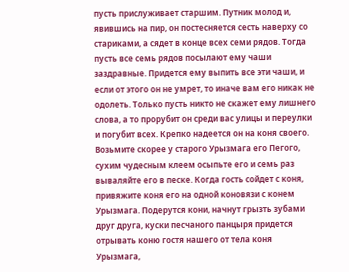пусть прислуживает старшим. Путник молод и, явившись на пир, он постесняется сесть наверху со стариками, а сядет в конце всех семи рядов. Тогда пусть все семь рядов посылают ему чаши заздравные. Придется ему выпить все эти чаши, и если от этого он не умрет, то иначе вам его никак не одолеть. Только пусть никто не скажет ему лишнего слова, а то прорубит он среди вас улицы и переулки и погубит всех. Крепко надеется он на коня своего. Возьмите скорее у старого Урызмага его Пегого, сухим чудесным клеем осыпьте его и семь раз вываляйте его в песке. Когда гость сойдет с коня, привяжите коня его на одной коновязи с конем Урызмага. Подерутся кони, начнут грызть зубами друг друга, куски песчаного панцыря придется отрывать коню гостя нашего от тела коня Урызмага,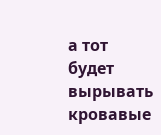а тот будет вырывать кровавые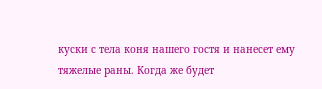куски с тела коня нашего гостя и нанесет ему тяжелые раны. Когда же будет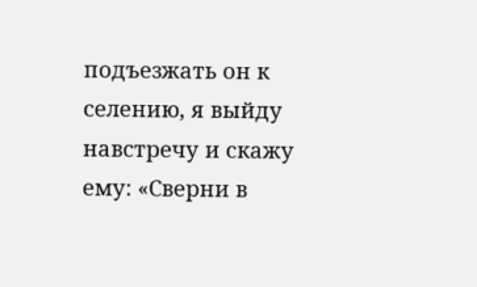подъезжать он к селению, я выйду навстречу и скажу ему: «Сверни в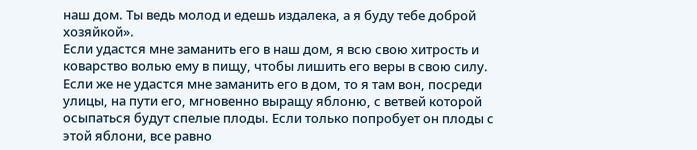наш дом. Ты ведь молод и едешь издалека, а я буду тебе доброй хозяйкой».
Если удастся мне заманить его в наш дом, я всю свою хитрость и коварство волью ему в пищу, чтобы лишить его веры в свою силу. Если же не удастся мне заманить его в дом, то я там вон, посреди улицы, на пути его, мгновенно выращу яблоню, с ветвей которой осыпаться будут спелые плоды. Если только попробует он плоды с этой яблони, все равно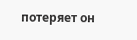потеряет он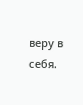веру в себя.